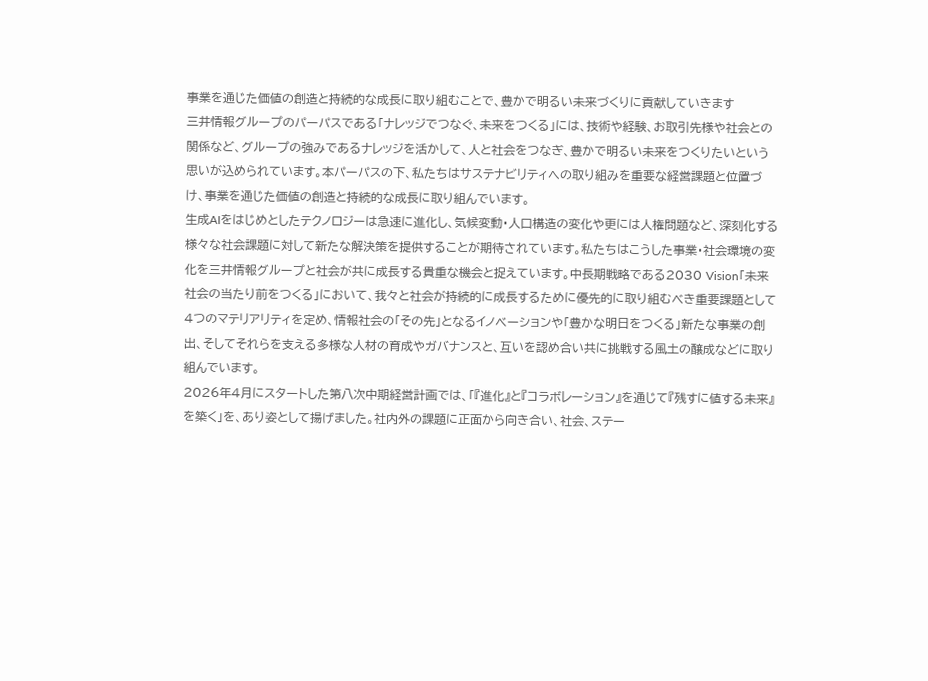事業を通じた価値の創造と持続的な成長に取り組むことで、豊かで明るい未来づくりに貢献していきます
三井情報グループのパーパスである「ナレッジでつなぐ、未来をつくる」には、技術や経験、お取引先様や社会との関係など、グループの強みであるナレッジを活かして、人と社会をつなぎ、豊かで明るい未来をつくりたいという思いが込められています。本パーパスの下、私たちはサステナビリティへの取り組みを重要な経営課題と位置づけ、事業を通じた価値の創造と持続的な成長に取り組んでいます。
生成AIをはじめとしたテクノロジーは急速に進化し、気候変動・人口構造の変化や更には人権問題など、深刻化する様々な社会課題に対して新たな解決策を提供することが期待されています。私たちはこうした事業・社会環境の変化を三井情報グループと社会が共に成長する貴重な機会と捉えています。中長期戦略である2030 Vision「未来社会の当たり前をつくる」において、我々と社会が持続的に成長するために優先的に取り組むべき重要課題として4つのマテリアリティを定め、情報社会の「その先」となるイノベーションや「豊かな明日をつくる」新たな事業の創出、そしてそれらを支える多様な人材の育成やガバナンスと、互いを認め合い共に挑戦する風土の醸成などに取り組んでいます。
2026年4月にスタートした第八次中期経営計画では、「『進化』と『コラボレーション』を通じて『残すに値する未来』を築く」を、あり姿として揚げました。社内外の課題に正面から向き合い、社会、ステー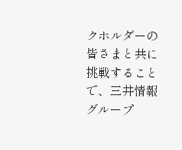クホルダーの皆さまと共に挑戦することで、三井情報グループ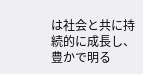は社会と共に持続的に成長し、豊かで明る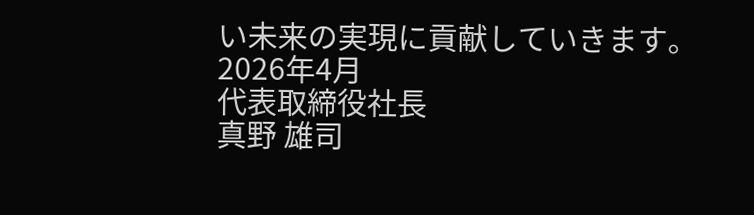い未来の実現に貢献していきます。
2026年4月
代表取締役社長
真野 雄司